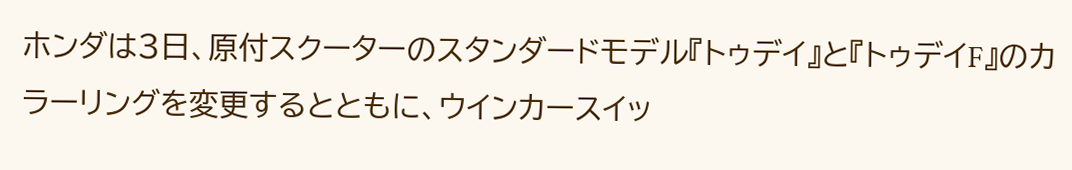ホンダは3日、原付スクーターのスタンダードモデル『トゥデイ』と『トゥデイF』のカラーリングを変更するとともに、ウインカースイッ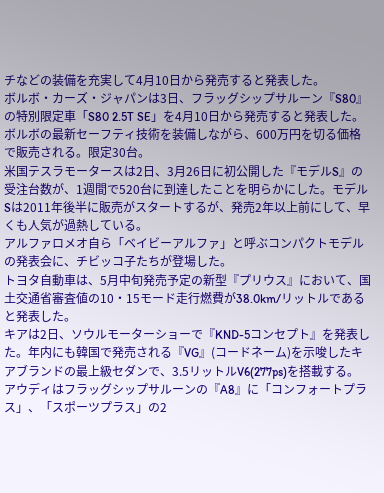チなどの装備を充実して4月10日から発売すると発表した。
ボルボ・カーズ・ジャパンは3日、フラッグシップサルーン『S80』の特別限定車「S80 2.5T SE」を4月10日から発売すると発表した。ボルボの最新セーフティ技術を装備しながら、600万円を切る価格で販売される。限定30台。
米国テスラモータースは2日、3月26日に初公開した『モデルS』の受注台数が、1週間で520台に到達したことを明らかにした。モデルSは2011年後半に販売がスタートするが、発売2年以上前にして、早くも人気が過熱している。
アルファロメオ自ら「ベイビーアルファ」と呼ぶコンパクトモデルの発表会に、チビッコ子たちが登場した。
トヨタ自動車は、5月中旬発売予定の新型『プリウス』において、国土交通省審査値の10・15モード走行燃費が38.0km/リットルであると発表した。
キアは2日、ソウルモーターショーで『KND-5コンセプト』を発表した。年内にも韓国で発売される『VG』(コードネーム)を示唆したキアブランドの最上級セダンで、3.5リットルV6(277ps)を搭載する。
アウディはフラッグシップサルーンの『A8』に「コンフォートプラス」、「スポーツプラス」の2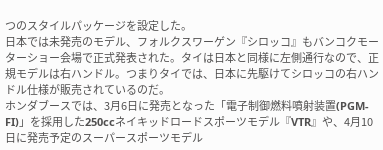つのスタイルパッケージを設定した。
日本では未発売のモデル、フォルクスワーゲン『シロッコ』もバンコクモーターショー会場で正式発表された。タイは日本と同様に左側通行なので、正規モデルは右ハンドル。つまりタイでは、日本に先駆けてシロッコの右ハンドル仕様が販売されているのだ。
ホンダブースでは、3月6日に発売となった「電子制御燃料噴射装置(PGM-FI)」を採用した250ccネイキッドロードスポーツモデル『VTR』や、4月10日に発売予定のスーパースポーツモデル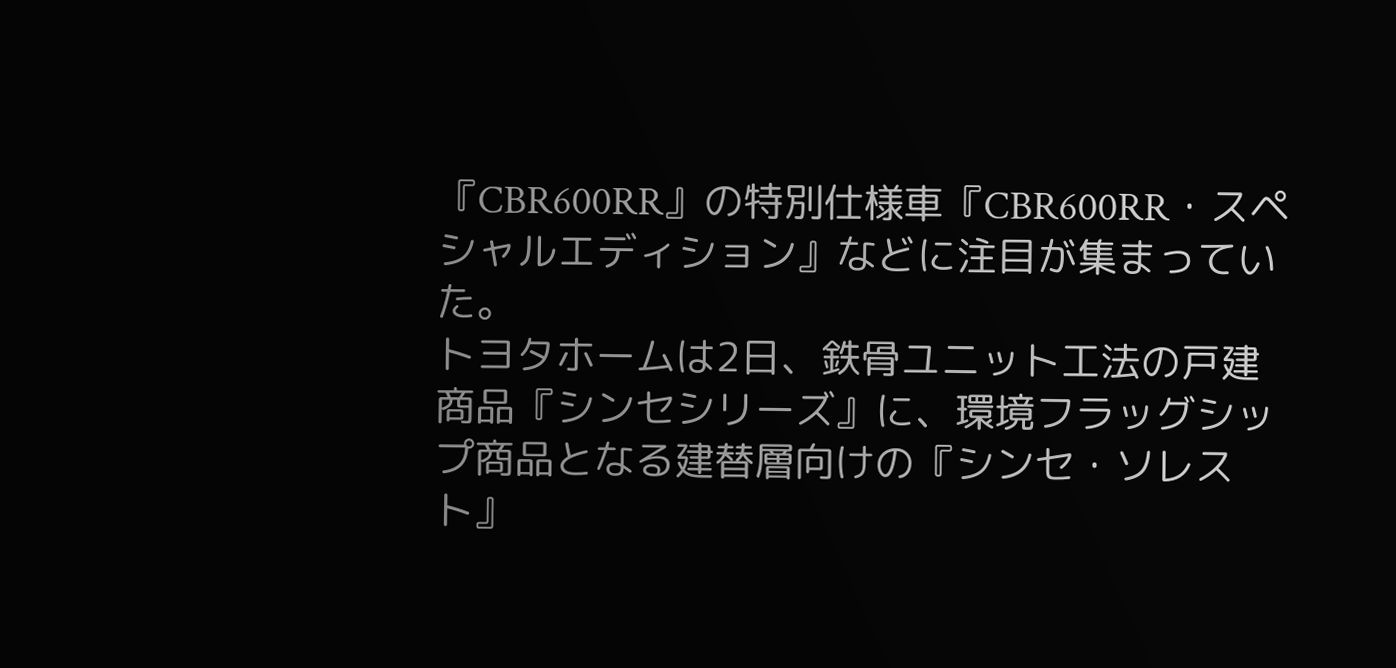『CBR600RR』の特別仕様車『CBR600RR・スペシャルエディション』などに注目が集まっていた。
トヨタホームは2日、鉄骨ユニット工法の戸建商品『シンセシリーズ』に、環境フラッグシップ商品となる建替層向けの『シンセ・ソレスト』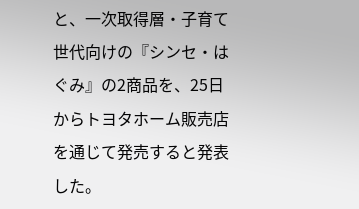と、一次取得層・子育て世代向けの『シンセ・はぐみ』の2商品を、25日からトヨタホーム販売店を通じて発売すると発表した。